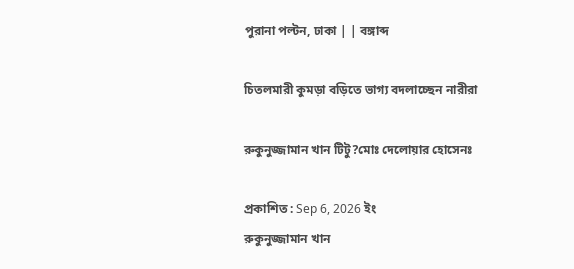পুরানা পল্টন, ঢাকা | | বঙ্গাব্দ

চিতলমারী কুমড়া বড়িতে ভাগ্য বদলাচ্ছেন নারীরা

রুকুনুজ্জামান খান টিটু?মোঃ দেলোয়ার হোসেনঃ

প্রকাশিত : Sep 6, 2026 ইং
রুকুনুজ্জামান খান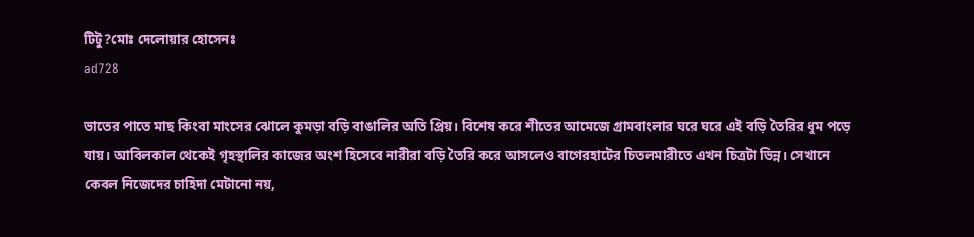টিটু?মোঃ দেলোয়ার হোসেনঃ
ad728

ভাতের পাতে মাছ কিংবা মাংসের ঝোলে কুমড়া বড়ি বাঙালির অতি প্রিয়। বিশেষ করে শীতের আমেজে গ্রামবাংলার ঘরে ঘরে এই বড়ি তৈরির ধুম পড়ে যায়। আবিলকাল থেকেই গৃহস্থালির কাজের অংশ হিসেবে নারীরা বড়ি তৈরি করে আসলেও বাগেরহাটের চিতলমারীতে এখন চিত্রটা ভিন্ন। সেখানে কেবল নিজেদের চাহিদা মেটানো নয়,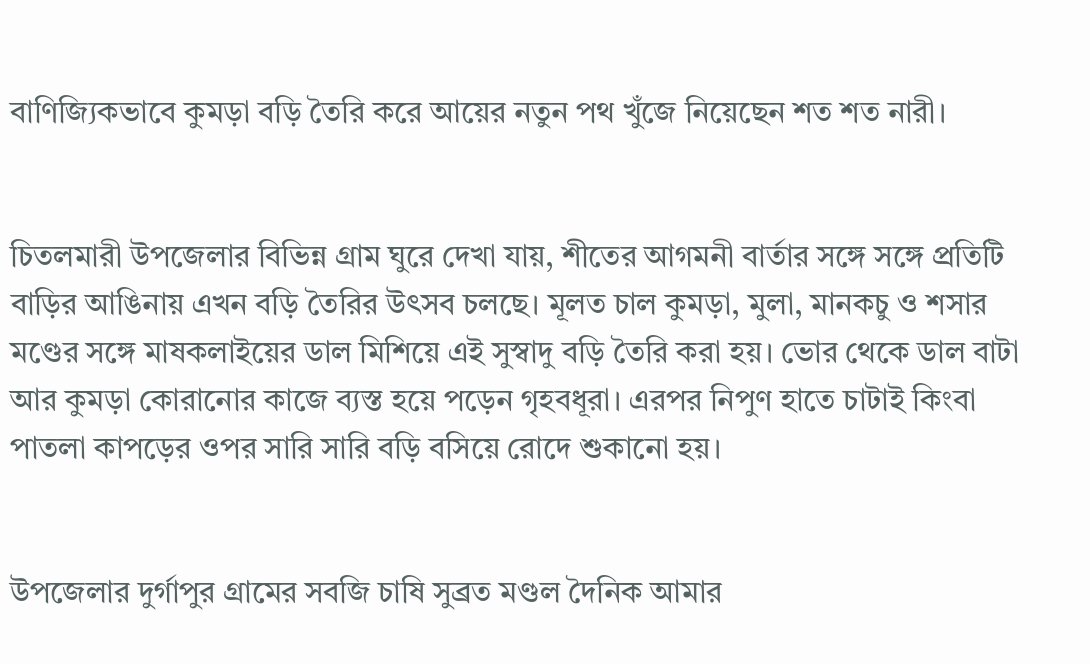বাণিজ্যিকভাবে কুমড়া বড়ি তৈরি করে আয়ের নতুন পথ খুঁজে নিয়েছেন শত শত নারী।


চিতলমারী উপজেলার বিভিন্ন গ্রাম ঘুরে দেখা যায়, শীতের আগমনী বার্তার সঙ্গে সঙ্গে প্রতিটি বাড়ির আঙিনায় এখন বড়ি তৈরির উৎসব চলছে। মূলত চাল কুমড়া, মুলা, মানকচু ও শসার মণ্ডের সঙ্গে মাষকলাইয়ের ডাল মিশিয়ে এই সুস্বাদু বড়ি তৈরি করা হয়। ভোর থেকে ডাল বাটা আর কুমড়া কোরানোর কাজে ব্যস্ত হয়ে পড়েন গৃহবধূরা। এরপর নিপুণ হাতে চাটাই কিংবা পাতলা কাপড়ের ওপর সারি সারি বড়ি বসিয়ে রোদে শুকানো হয়।


উপজেলার দুর্গাপুর গ্রামের সবজি চাষি সুব্রত মণ্ডল দৈনিক আমার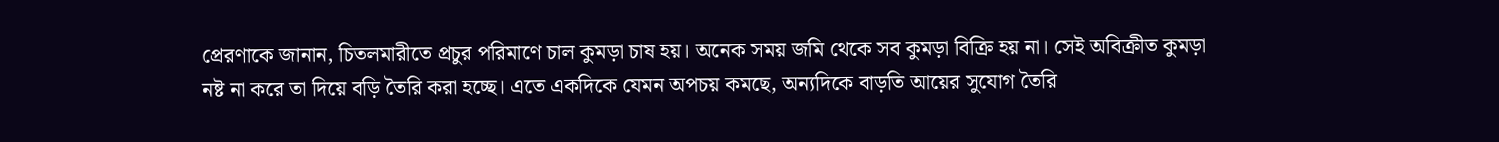প্রেরণাকে জানান, চিতলমারীতে প্রচুর পরিমাণে চাল কুমড়া চাষ হয়। অনেক সময় জমি থেকে সব কুমড়া বিক্রি হয় না। সেই অবিক্রীত কুমড়া নষ্ট না করে তা দিয়ে বড়ি তৈরি করা হচ্ছে। এতে একদিকে যেমন অপচয় কমছে, অন্যদিকে বাড়তি আয়ের সুযোগ তৈরি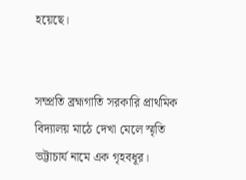হয়েছে।


সম্প্রতি ব্রহ্মগাতি সরকারি প্রাথমিক বিদ্যালয় মাঠে দেখা মেলে স্মৃতি ভট্টাচার্য নামে এক গৃহবধূর।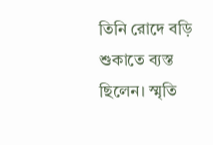তিনি রোদে বড়ি শুকাতে ব্যস্ত ছিলেন। স্মৃতি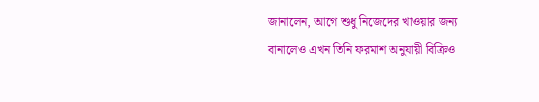জানালেন, আগে শুধু নিজেদের খাওয়ার জন্য বানালেও এখন তিনি ফরমাশ অনুযায়ী বিক্রিও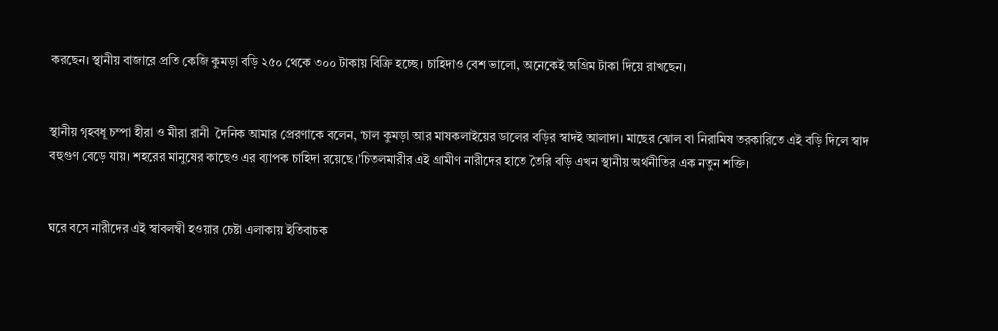করছেন। স্থানীয় বাজারে প্রতি কেজি কুমড়া বড়ি ২৫০ থেকে ৩০০ টাকায় বিক্রি হচ্ছে। চাহিদাও বেশ ভালো, অনেকেই অগ্রিম টাকা দিয়ে রাখছেন।


স্থানীয় গৃহবধূ চম্পা হীরা ও মীরা রানী  দৈনিক আমার প্রেরণাকে বলেন, ‘চাল কুমড়া আর মাষকলাইয়ের ডালের বড়ির স্বাদই আলাদা। মাছের ঝোল বা নিরামিষ তরকারিতে এই বড়ি দিলে স্বাদ বহুগুণ বেড়ে যায়। শহরের মানুষের কাছেও এর ব্যাপক চাহিদা রয়েছে।’চিতলমারীর এই গ্রামীণ নারীদের হাতে তৈরি বড়ি এখন স্থানীয় অর্থনীতির এক নতুন শক্তি।


ঘরে বসে নারীদের এই স্বাবলম্বী হওয়ার চেষ্টা এলাকায় ইতিবাচক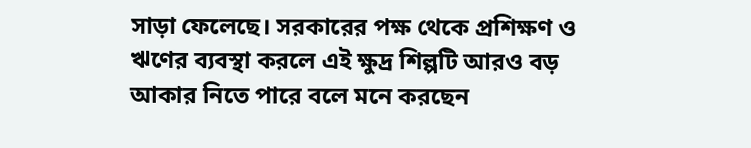সাড়া ফেলেছে। সরকারের পক্ষ থেকে প্রশিক্ষণ ও ঋণের ব্যবস্থা করলে এই ক্ষুদ্র শিল্পটি আরও বড় আকার নিতে পারে বলে মনে করছেন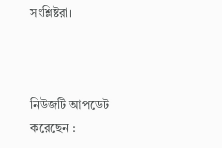সংশ্লিষ্টরা।



নিউজটি আপডেট করেছেন :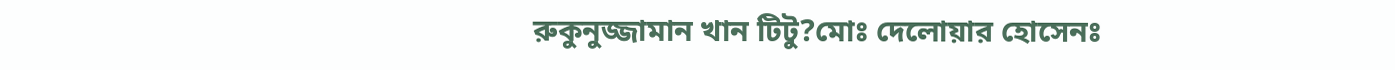রুকুনুজ্জামান খান টিটু?মোঃ দেলোয়ার হোসেনঃ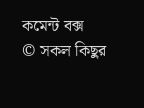কমেন্ট বক্স
© সকল কিছুর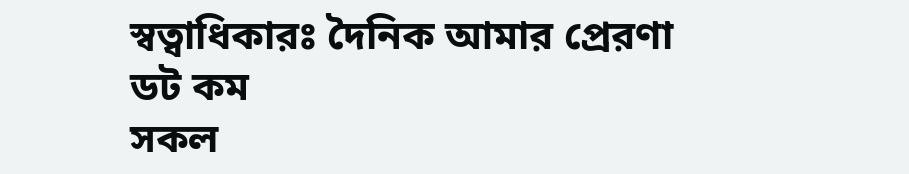স্বত্বাধিকারঃ দৈনিক আমার প্রেরণা ডট কম
সকল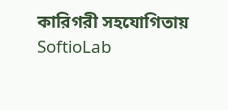কারিগরী সহযোগিতায় SoftioLab